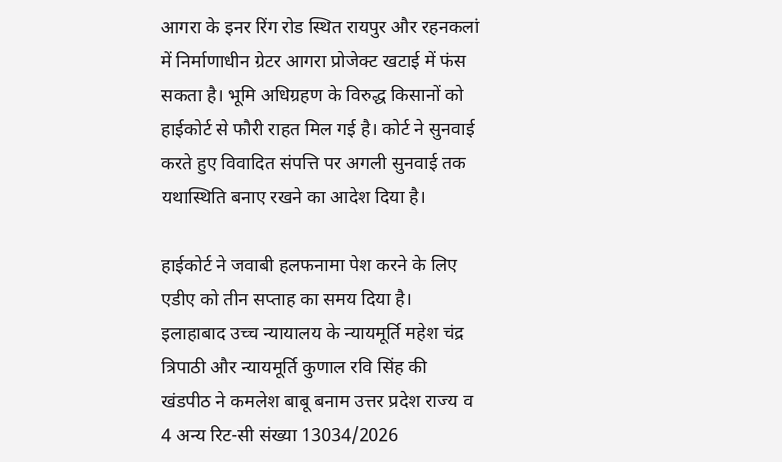आगरा के इनर रिंग रोड स्थित रायपुर और रहनकलां में निर्माणाधीन ग्रेटर आगरा प्रोजेक्ट खटाई में फंस सकता है। भूमि अधिग्रहण के विरुद्ध किसानों को हाईकोर्ट से फौरी राहत मिल गई है। कोर्ट ने सुनवाई करते हुए विवादित संपत्ति पर अगली सुनवाई तक यथास्थिति बनाए रखने का आदेश दिया है।

हाईकोर्ट ने जवाबी हलफनामा पेश करने के लिए एडीए को तीन सप्ताह का समय दिया है। इलाहाबाद उच्च न्यायालय के न्यायमूर्ति महेश चंद्र त्रिपाठी और न्यायमूर्ति कुणाल रवि सिंह की खंडपीठ ने कमलेश बाबू बनाम उत्तर प्रदेश राज्य व 4 अन्य रिट-सी संख्या 13034/2026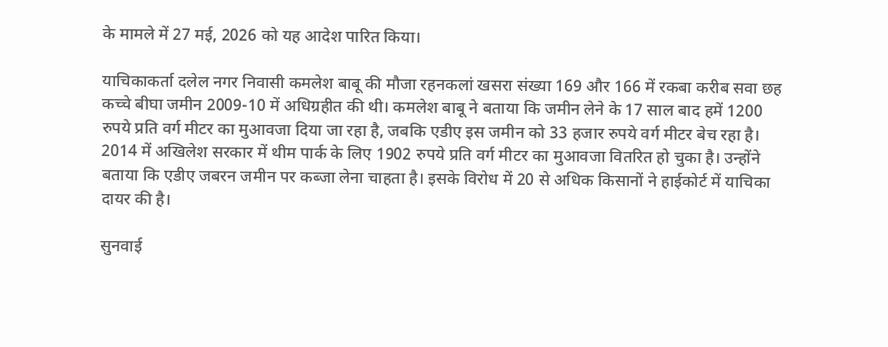के मामले में 27 मई, 2026 को यह आदेश पारित किया।

याचिकाकर्ता दलेल नगर निवासी कमलेश बाबू की मौजा रहनकलां खसरा संख्या 169 और 166 में रकबा करीब सवा छह कच्चे बीघा जमीन 2009-10 में अधिग्रहीत की थी। कमलेश बाबू ने बताया कि जमीन लेने के 17 साल बाद हमें 1200 रुपये प्रति वर्ग मीटर का मुआवजा दिया जा रहा है, जबकि एडीए इस जमीन को 33 हजार रुपये वर्ग मीटर बेच रहा है। 2014 में अखिलेश सरकार में थीम पार्क के लिए 1902 रुपये प्रति वर्ग मीटर का मुआवजा वितरित हो चुका है। उन्होंने बताया कि एडीए जबरन जमीन पर कब्जा लेना चाहता है। इसके विरोध में 20 से अधिक किसानों ने हाईकोर्ट में याचिका दायर की है।

सुनवाई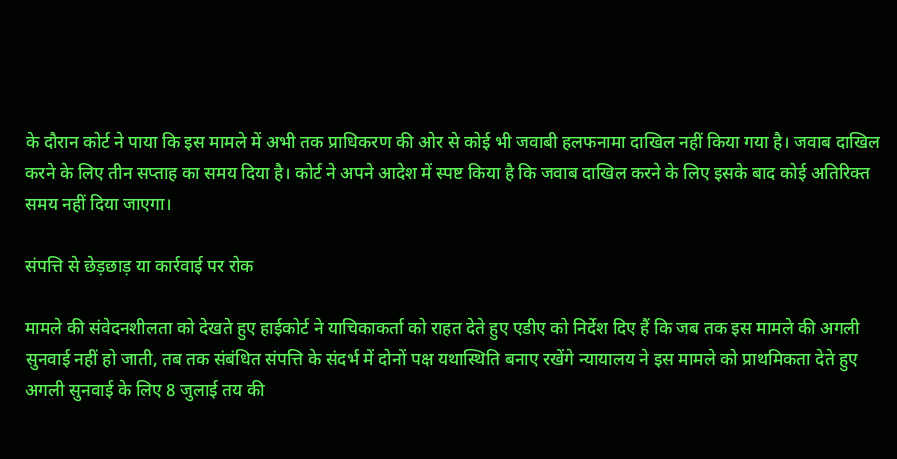के दौरान कोर्ट ने पाया कि इस मामले में अभी तक प्राधिकरण की ओर से कोई भी जवाबी हलफनामा दाखिल नहीं किया गया है। जवाब दाखिल करने के लिए तीन सप्ताह का समय दिया है। कोर्ट ने अपने आदेश में स्पष्ट किया है कि जवाब दाखिल करने के लिए इसके बाद कोई अतिरिक्त समय नहीं दिया जाएगा।

संपत्ति से छेड़छाड़ या कार्रवाई पर रोक

मामले की संवेदनशीलता को देखते हुए हाईकोर्ट ने याचिकाकर्ता को राहत देते हुए एडीए को निर्देश दिए हैं कि जब तक इस मामले की अगली सुनवाई नहीं हो जाती, तब तक संबंधित संपत्ति के संदर्भ में दोनों पक्ष यथास्थिति बनाए रखेंगे न्यायालय ने इस मामले को प्राथमिकता देते हुए अगली सुनवाई के लिए 8 जुलाई तय की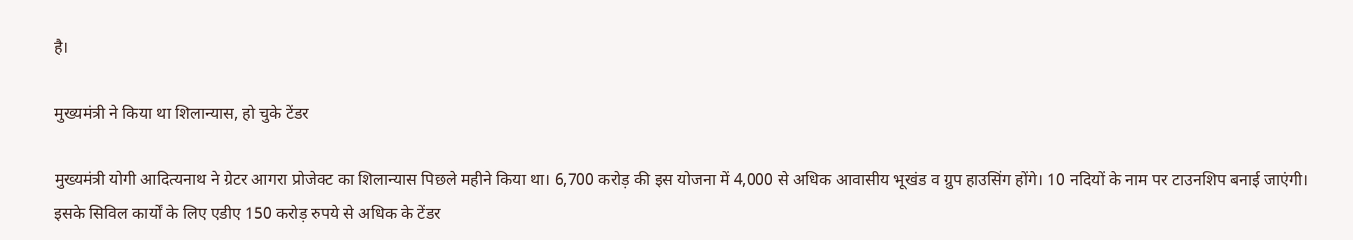है।

मुख्यमंत्री ने किया था शिलान्यास, हो चुके टेंडर

मुख्यमंत्री योगी आदित्यनाथ ने ग्रेटर आगरा प्रोजेक्ट का शिलान्यास पिछले महीने किया था। 6,700 करोड़ की इस योजना में 4,000 से अधिक आवासीय भूखंड व ग्रुप हाउसिंग होंगे। 10 नदियों के नाम पर टाउनशिप बनाई जाएंगी। इसके सिविल कार्यों के लिए एडीए 150 करोड़ रुपये से अधिक के टेंडर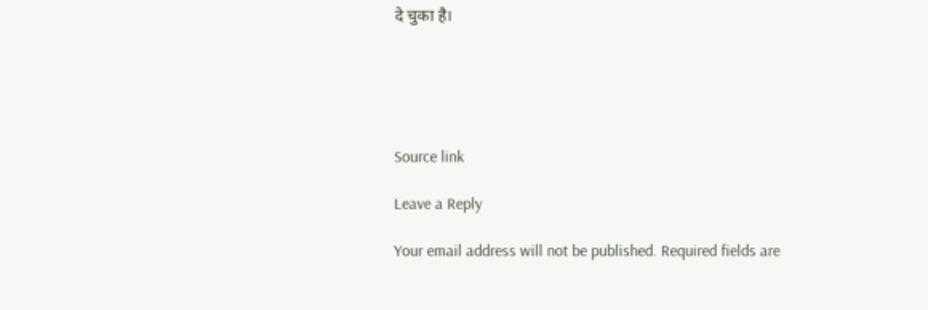दे चुका है।





Source link

Leave a Reply

Your email address will not be published. Required fields are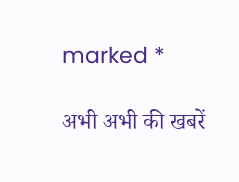marked *

अभी अभी की खबरें